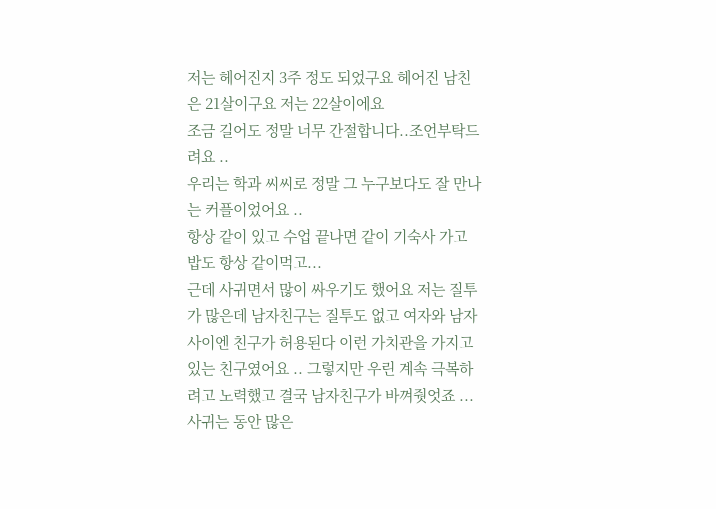저는 헤어진지 3주 정도 되었구요 헤어진 남친은 21살이구요 저는 22살이에요
조금 길어도 정말 너무 간절합니다..조언부탁드려요 ..
우리는 학과 씨씨로 정말 그 누구보다도 잘 만나는 커플이었어요 ..
항상 같이 있고 수업 끝나면 같이 기숙사 가고 밥도 항상 같이먹고...
근데 사귀면서 많이 싸우기도 했어요 저는 질투가 많은데 남자친구는 질투도 없고 여자와 남자사이엔 친구가 허용된다 이런 가치관을 가지고 있는 친구였어요 .. 그렇지만 우린 계속 극복하려고 노력했고 결국 남자친구가 바껴줫엇죠 ...
사귀는 동안 많은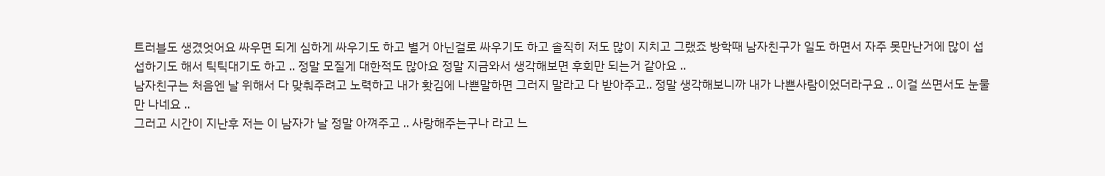트러블도 생겼엇어요 싸우면 되게 심하게 싸우기도 하고 별거 아닌걸로 싸우기도 하고 솔직히 저도 많이 지치고 그랬죠 방학때 남자친구가 일도 하면서 자주 못만난거에 많이 섭섭하기도 해서 틱틱대기도 하고 .. 정말 모질게 대한적도 많아요 정말 지금와서 생각해보면 후회만 되는거 같아요 ..
남자친구는 처음엔 날 위해서 다 맞춰주려고 노력하고 내가 홧김에 나쁜말하면 그러지 말라고 다 받아주고.. 정말 생각해보니까 내가 나쁜사람이었더라구요 .. 이걸 쓰면서도 눈물만 나네요 ..
그러고 시간이 지난후 저는 이 남자가 날 정말 아껴주고 .. 사랑해주는구나 라고 느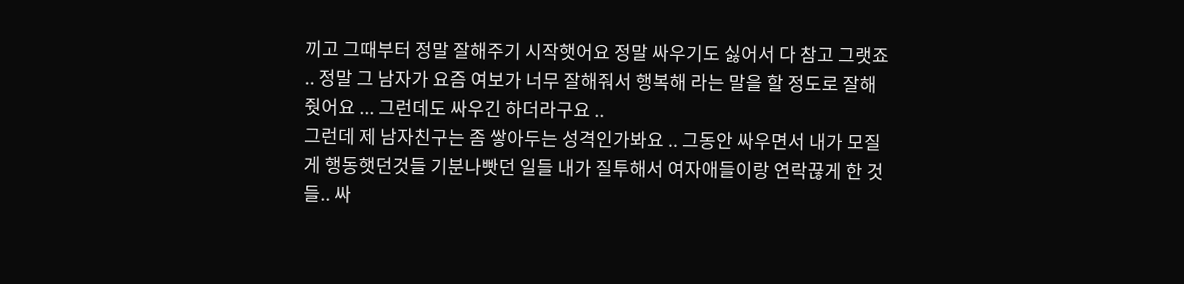끼고 그때부터 정말 잘해주기 시작햇어요 정말 싸우기도 싫어서 다 참고 그랫죠 .. 정말 그 남자가 요즘 여보가 너무 잘해줘서 행복해 라는 말을 할 정도로 잘해줫어요 ... 그런데도 싸우긴 하더라구요 ..
그런데 제 남자친구는 좀 쌓아두는 성격인가봐요 .. 그동안 싸우면서 내가 모질게 행동햇던것들 기분나빳던 일들 내가 질투해서 여자애들이랑 연락끊게 한 것들.. 싸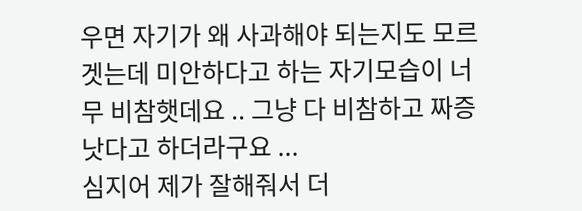우면 자기가 왜 사과해야 되는지도 모르겟는데 미안하다고 하는 자기모습이 너무 비참햇데요 .. 그냥 다 비참하고 짜증낫다고 하더라구요 ...
심지어 제가 잘해줘서 더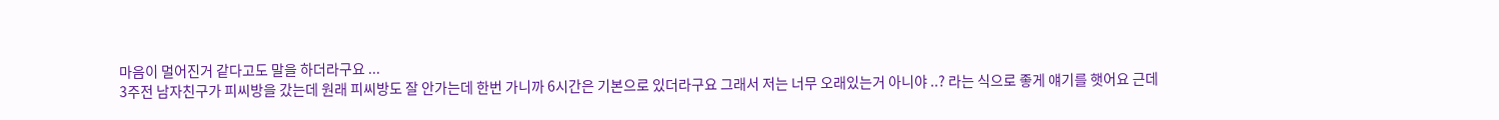마음이 멀어진거 같다고도 말을 하더라구요 ...
3주전 남자친구가 피씨방을 갔는데 원래 피씨방도 잘 안가는데 한번 가니까 6시간은 기본으로 있더라구요 그래서 저는 너무 오래있는거 아니야 ..? 라는 식으로 좋게 얘기를 햇어요 근데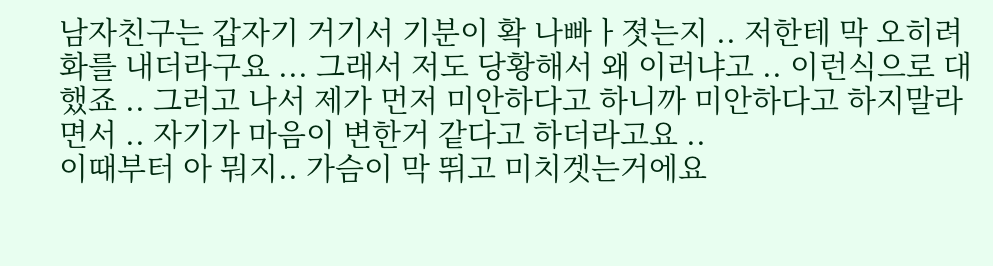남자친구는 갑자기 거기서 기분이 확 나빠ㅏ졋는지 .. 저한테 막 오히려 화를 내더라구요 ... 그래서 저도 당황해서 왜 이러냐고 .. 이런식으로 대했죠 .. 그러고 나서 제가 먼저 미안하다고 하니까 미안하다고 하지말라면서 .. 자기가 마음이 변한거 같다고 하더라고요 ..
이때부터 아 뭐지.. 가슴이 막 뛰고 미치겟는거에요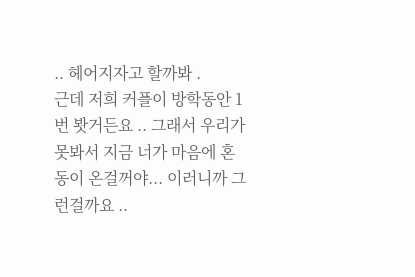.. 헤어지자고 할까봐 .
근데 저희 커플이 방학동안 1번 봣거든요 .. 그래서 우리가 못봐서 지금 너가 마음에 혼동이 온걸꺼야... 이러니까 그런걸까요 ..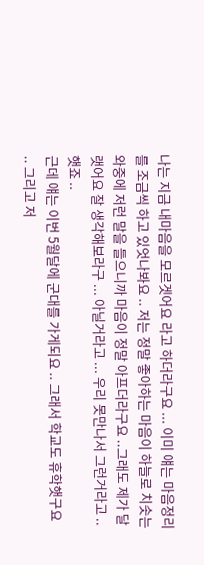나는 지금 내마음을 모르겟어요 라고 하더라구요 ... 이미 얘는 마음정리를 조금씩 하고 있엇나봐요 .. 저는 정말 좋아하는 마음이 하늘로 치솟는 와중에 저런 말을 들으니까 마음이 정말 아프더라구요 ..그래도 제가 달랫어요 잘 생각해보라구 ... 아닐거라고 ... 우리 못만나서 그런거라고 ..햇죠 ..
근데 얘는 이번 5월달에 군대를 가게되요 .. 그래서 학교도 휴학햇구요 .. 그리고 저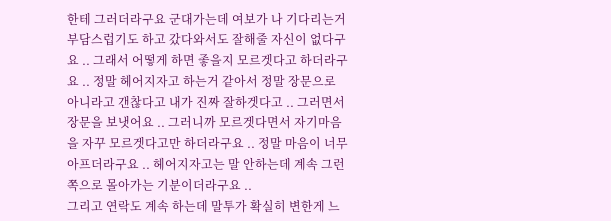한테 그러더라구요 군대가는데 여보가 나 기다리는거 부담스럽기도 하고 갔다와서도 잘해줄 자신이 없다구요 .. 그래서 어떻게 하면 좋을지 모르겟다고 하더라구요 .. 정말 헤어지자고 하는거 같아서 정말 장문으로 아니라고 갠찮다고 내가 진짜 잘하겟다고 .. 그러면서 장문을 보냇어요 .. 그러니까 모르겟다면서 자기마음을 자꾸 모르겟다고만 하더라구요 .. 정말 마음이 너무 아프더라구요 .. 헤어지자고는 말 안하는데 계속 그런쪽으로 몰아가는 기분이더라구요 ..
그리고 연락도 계속 하는데 말투가 확실히 변한게 느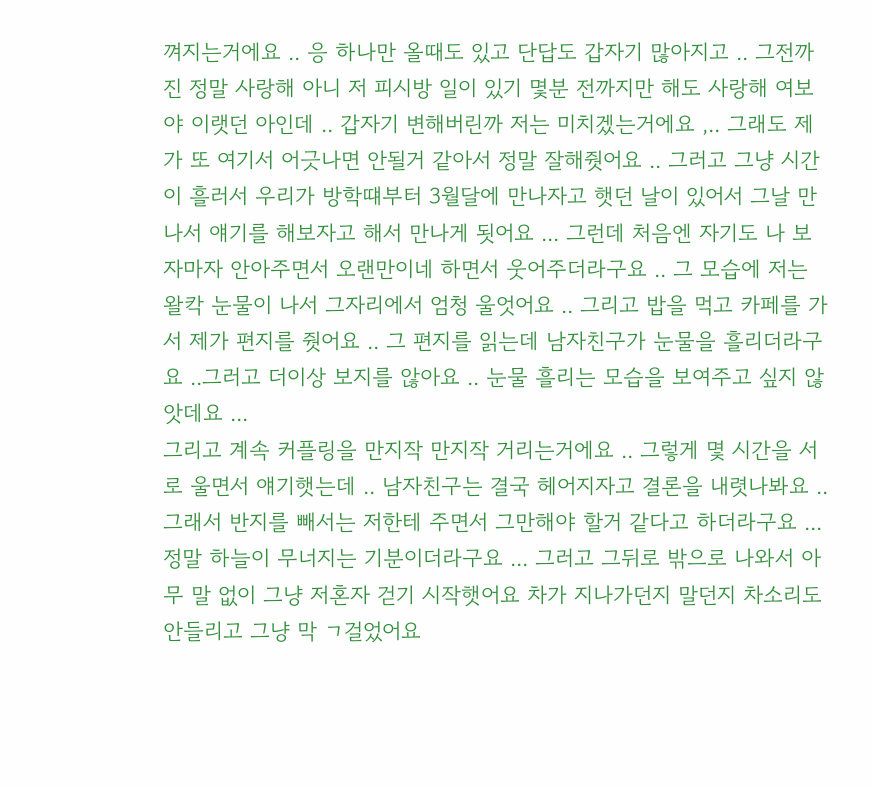껴지는거에요 .. 응 하나만 올때도 있고 단답도 갑자기 많아지고 .. 그전까진 정말 사랑해 아니 저 피시방 일이 있기 몇분 전까지만 해도 사랑해 여보야 이랫던 아인데 .. 갑자기 변해버린까 저는 미치겠는거에요 ,.. 그래도 제가 또 여기서 어긋나면 안될거 같아서 정말 잘해줫어요 .. 그러고 그냥 시간이 흘러서 우리가 방학떄부터 3월달에 만나자고 햇던 날이 있어서 그날 만나서 얘기를 해보자고 해서 만나게 됫어요 ... 그런데 처음엔 자기도 나 보자마자 안아주면서 오랜만이네 하면서 웃어주더라구요 .. 그 모습에 저는 왈칵 눈물이 나서 그자리에서 엄청 울엇어요 .. 그리고 밥을 먹고 카페를 가서 제가 편지를 줫어요 .. 그 편지를 읽는데 남자친구가 눈물을 흘리더라구요 ..그러고 더이상 보지를 않아요 .. 눈물 흘리는 모습을 보여주고 싶지 않앗데요 ...
그리고 계속 커플링을 만지작 만지작 거리는거에요 .. 그렇게 몇 시간을 서로 울면서 얘기햇는데 .. 남자친구는 결국 헤어지자고 결론을 내렷나봐요 .. 그래서 반지를 빼서는 저한테 주면서 그만해야 할거 같다고 하더라구요 ... 정말 하늘이 무너지는 기분이더라구요 ... 그러고 그뒤로 밖으로 나와서 아무 말 없이 그냥 저혼자 걷기 시작햇어요 차가 지나가던지 말던지 차소리도 안들리고 그냥 막 ㄱ걸었어요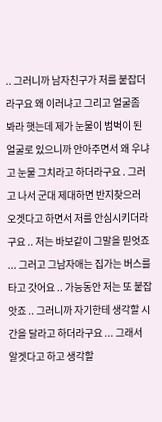.. 그러니까 남자친구가 저를 붙잡더라구요 왜 이러냐고 그리고 얼굴좀 봐라 햇는데 제가 눈물이 범벅이 된 얼굴로 있으니까 안아주면서 왜 우냐고 눈물 그치라고 하더라구요 . 그러고 나서 군대 제대하면 반지찾으러 오겟다고 하면서 저를 안심시키더라구요 .. 저는 바보같이 그말을 믿엇죠 ... 그러고 그남자애는 집가는 버스를 타고 갓어요 .. 가능동안 저는 또 붙잡앗죠 .. 그러니까 자기한테 생각할 시간을 달라고 하더라구요 ... 그래서 알겟다고 하고 생각할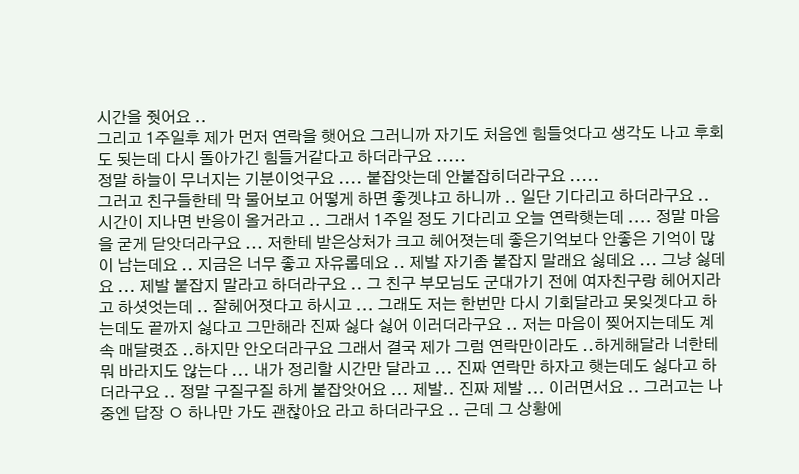시간을 줫어요 ..
그리고 1주일후 제가 먼저 연락을 햇어요 그러니까 자기도 처음엔 힘들엇다고 생각도 나고 후회도 됫는데 다시 돌아가긴 힘들거같다고 하더라구요 .....
정말 하늘이 무너지는 기분이엇구요 .... 붙잡앗는데 안붙잡히더라구요 .....
그러고 친구들한테 막 물어보고 어떻게 하면 좋겟냐고 하니까 .. 일단 기다리고 하더라구요 .. 시간이 지나면 반응이 올거라고 .. 그래서 1주일 정도 기다리고 오늘 연락햇는데 .... 정말 마음을 굳게 닫앗더라구요 ... 저한테 받은상처가 크고 헤어졋는데 좋은기억보다 안좋은 기억이 많이 남는데요 .. 지금은 너무 좋고 자유롭데요 .. 제발 자기좀 붙잡지 말래요 싫데요 ... 그냥 싫데요 ... 제발 붙잡지 말라고 하더라구요 .. 그 친구 부모님도 군대가기 전에 여자친구랑 헤어지라고 하셧엇는데 .. 잘헤어졋다고 하시고 ... 그래도 저는 한번만 다시 기회달라고 못잊겟다고 하는데도 끝까지 싫다고 그만해라 진짜 싫다 싫어 이러더라구요 .. 저는 마음이 찢어지는데도 계속 매달렷죠 ..하지만 안오더라구요 그래서 결국 제가 그럼 연락만이라도 ..하게해달라 너한테 뭐 바라지도 않는다 ... 내가 정리할 시간만 달라고 ... 진짜 연락만 하자고 햇는데도 싫다고 하더라구요 .. 정말 구질구질 하게 붙잡앗어요 ... 제발.. 진짜 제발 ... 이러면서요 .. 그러고는 나중엔 답장 ㅇ 하나만 가도 괜찮아요 라고 하더라구요 .. 근데 그 상황에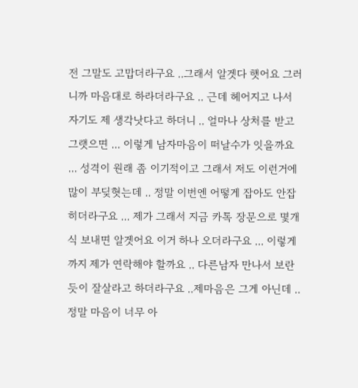전 그말도 고맙더라구요 ..그래서 알겟다 햇어요 그러니까 마음대로 하라더라구요 .. 근데 헤어지고 나서 자기도 제 생각낫다고 하더니 .. 얼마나 상처를 받고 그랫으면 ... 이렇게 남자마음이 떠날수가 잇을까요 ... 성격이 원래 좀 이기적이고 그래서 저도 이런거에 많이 부딪혓는데 .. 정말 이번엔 어떻게 잡아도 안잡히더라구요 ... 제가 그래서 지금 카톡 장문으로 몇개식 보내면 알겟어요 이거 하나 오더라구요 ... 이렇게 까지 제가 연락해야 할까요 .. 다른남자 만나서 보란듯이 잘살라고 하더라구요 ..제마음은 그게 아닌데 .. 정말 마음이 너무 아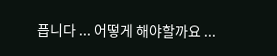픕니다 ... 어떻게 해야할까요 ...